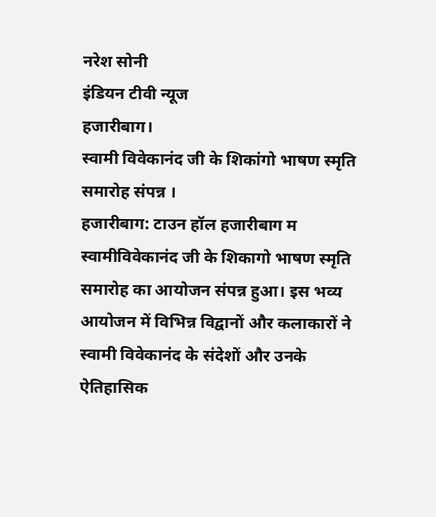नरेश सोनी
इंडियन टीवी न्यूज
हजारीबाग।
स्वामी विवेकानंद जी के शिकांगो भाषण स्मृति समारोह संपन्न ।
हजारीबाग: टाउन हॉल हजारीबाग म स्वामीविवेकानंद जी के शिकागो भाषण स्मृति समारोह का आयोजन संपन्न हुआ। इस भव्य आयोजन में विभिन्न विद्वानों और कलाकारों ने स्वामी विवेकानंद के संदेशों और उनके ऐतिहासिक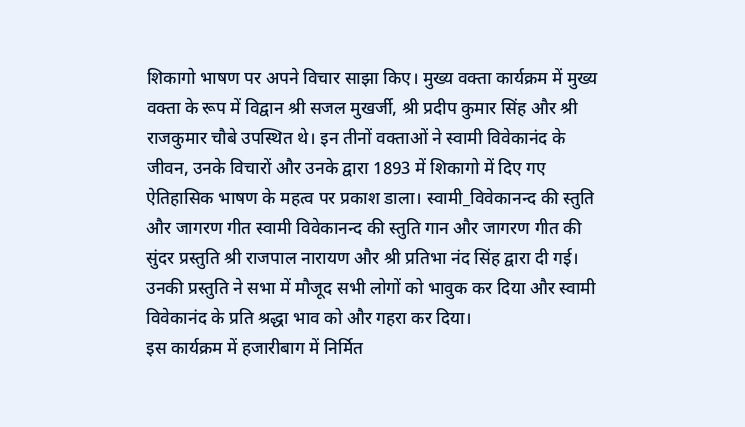शिकागो भाषण पर अपने विचार साझा किए। मुख्य वक्ता कार्यक्रम में मुख्य वक्ता के रूप में विद्वान श्री सजल मुखर्जी, श्री प्रदीप कुमार सिंह और श्री राजकुमार चौबे उपस्थित थे। इन तीनों वक्ताओं ने स्वामी विवेकानंद के जीवन, उनके विचारों और उनके द्वारा 1893 में शिकागो में दिए गए ऐतिहासिक भाषण के महत्व पर प्रकाश डाला। स्वामी_विवेकानन्द की स्तुति और जागरण गीत स्वामी विवेकानन्द की स्तुति गान और जागरण गीत की सुंदर प्रस्तुति श्री राजपाल नारायण और श्री प्रतिभा नंद सिंह द्वारा दी गई। उनकी प्रस्तुति ने सभा में मौजूद सभी लोगों को भावुक कर दिया और स्वामी विवेकानंद के प्रति श्रद्धा भाव को और गहरा कर दिया।
इस कार्यक्रम में हजारीबाग में निर्मित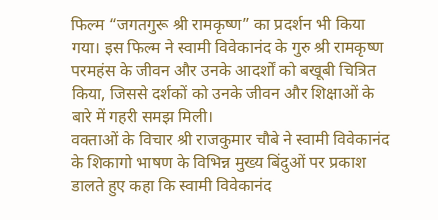फिल्म “जगतगुरू श्री रामकृष्ण” का प्रदर्शन भी किया गया। इस फिल्म ने स्वामी विवेकानंद के गुरु श्री रामकृष्ण परमहंस के जीवन और उनके आदर्शों को बखूबी चित्रित किया, जिससे दर्शकों को उनके जीवन और शिक्षाओं के बारे में गहरी समझ मिली।
वक्ताओं के विचार श्री राजकुमार चौबे ने स्वामी विवेकानंद के शिकागो भाषण के विभिन्न मुख्य बिंदुओं पर प्रकाश डालते हुए कहा कि स्वामी विवेकानंद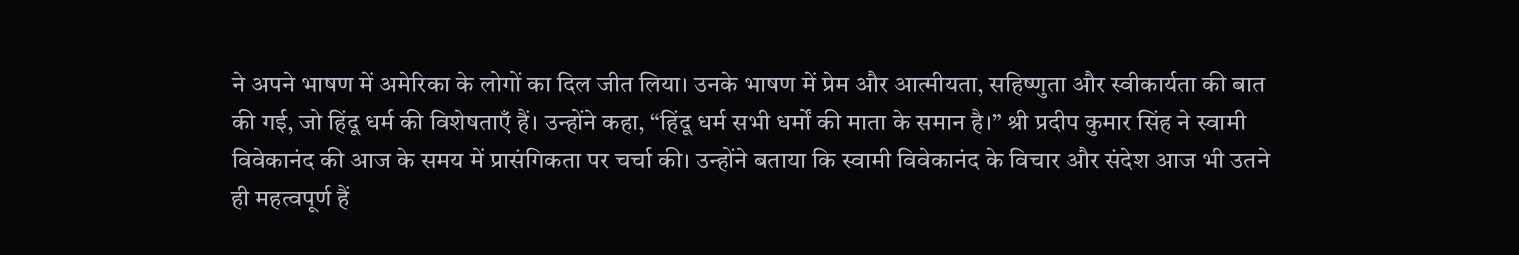ने अपने भाषण में अमेरिका के लोगों का दिल जीत लिया। उनके भाषण में प्रेम और आत्मीयता, सहिष्णुता और स्वीकार्यता की बात की गई, जो हिंदू धर्म की विशेषताएँ हैं। उन्होंने कहा, “हिंदू धर्म सभी धर्मों की माता के समान है।” श्री प्रदीप कुमार सिंह ने स्वामी विवेकानंद की आज के समय में प्रासंगिकता पर चर्चा की। उन्होंने बताया कि स्वामी विवेकानंद के विचार और संदेश आज भी उतने ही महत्वपूर्ण हैं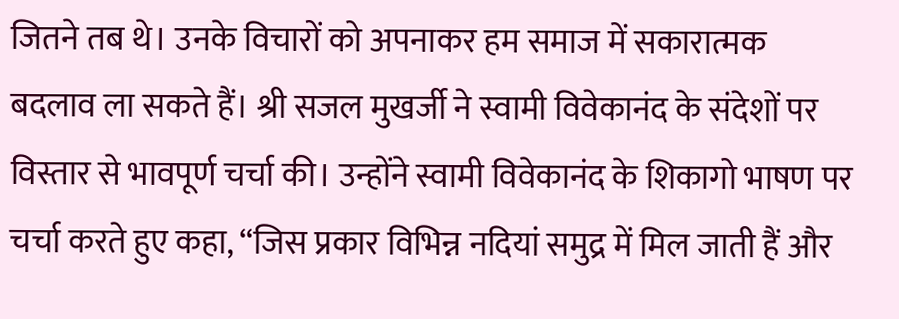जितने तब थे। उनके विचारों को अपनाकर हम समाज में सकारात्मक बदलाव ला सकते हैं। श्री सजल मुखर्जी ने स्वामी विवेकानंद के संदेशों पर विस्तार से भावपूर्ण चर्चा की। उन्होंने स्वामी विवेकानंद के शिकागो भाषण पर चर्चा करते हुए कहा, “जिस प्रकार विभिन्न नदियां समुद्र में मिल जाती हैं और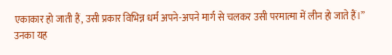एकाकार हो जाती हैं, उसी प्रकार विभिन्न धर्म अपने-अपने मार्ग से चलकर उसी परमात्मा में लीन हो जाते हैं।” उनका यह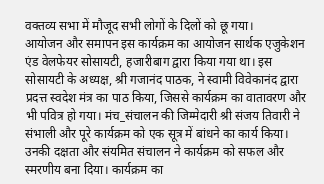वक्तव्य सभा में मौजूद सभी लोगों के दिलों को छू गया।
आयोजन और समापन इस कार्यक्रम का आयोजन सार्थक एजुकेशन एंड वेलफेयर सोसायटी, हजारीबाग द्वारा किया गया था। इस सोसायटी के अध्यक्ष, श्री गजानंद पाठक, ने स्वामी विवेकानंद द्वारा प्रदत्त स्वदेश मंत्र का पाठ किया, जिससे कार्यक्रम का वातावरण और भी पवित्र हो गया। मंच_संचालन की जिम्मेदारी श्री संजय तिवारी ने संभाली और पूरे कार्यक्रम को एक सूत्र में बांधने का कार्य किया। उनकी दक्षता और संयमित संचालन ने कार्यक्रम को सफल और स्मरणीय बना दिया। कार्यक्रम का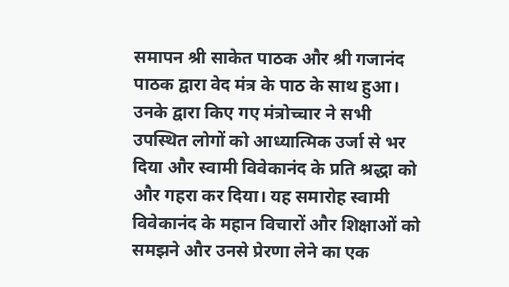समापन श्री साकेत पाठक और श्री गजानंद पाठक द्वारा वेद मंत्र के पाठ के साथ हुआ। उनके द्वारा किए गए मंत्रोच्चार ने सभी उपस्थित लोगों को आध्यात्मिक उर्जा से भर दिया और स्वामी विवेकानंद के प्रति श्रद्धा को और गहरा कर दिया। यह समारोह स्वामी विवेकानंद के महान विचारों और शिक्षाओं को समझने और उनसे प्रेरणा लेने का एक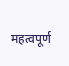महत्वपूर्ण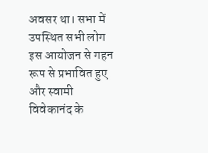अवसर था। सभा में उपस्थित सभी लोग इस आयोजन से गहन रूप से प्रभावित हुए और स्वामी विवेकानंद के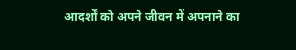आदर्शों को अपने जीवन में अपनाने का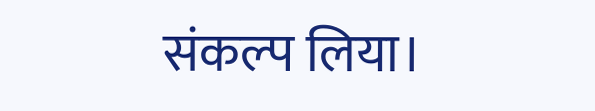संकल्प लिया।